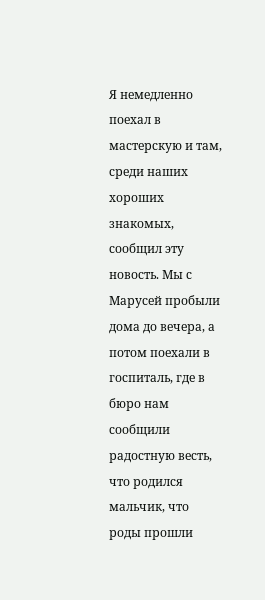Я немедленно поехал в мастерскую и там, среди наших хороших знакомых, сообщил эту новость. Мы с Марусей пробыли дома до вечера, а потом поехали в госпиталь, где в бюро нам сообщили радостную весть, что родился мальчик, что роды прошли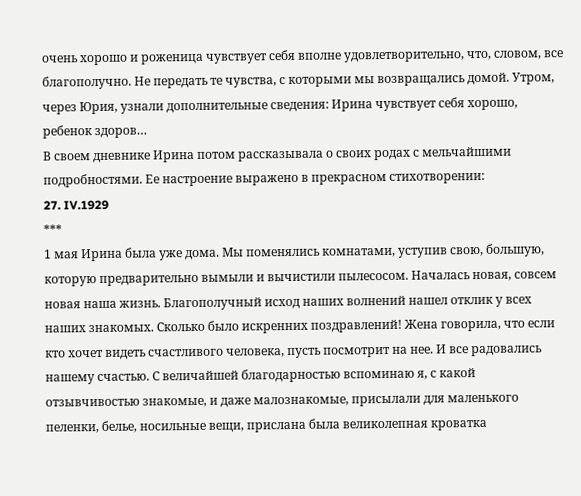очень хорошо и роженица чувствует себя вполне удовлетворительно, что, словом, все благополучно. Не передать те чувства, с которыми мы возвращались домой. Утром, через Юрия, узнали дополнительные сведения: Ирина чувствует себя хорошо, ребенок здоров…
В своем дневнике Ирина потом рассказывала о своих родах с мельчайшими подробностями. Ее настроение выражено в прекрасном стихотворении:
27. IV.1929
***
1 мая Ирина была уже дома. Мы поменялись комнатами, уступив свою, большую, которую предварительно вымыли и вычистили пылесосом. Началась новая, совсем новая наша жизнь. Благополучный исход наших волнений нашел отклик у всех наших знакомых. Сколько было искренних поздравлений! Жена говорила, что если кто хочет видеть счастливого человека, пусть посмотрит на нее. И все радовались нашему счастью. С величайшей благодарностью вспоминаю я, с какой отзывчивостью знакомые, и даже малознакомые, присылали для маленького пеленки, белье, носильные вещи, прислана была великолепная кроватка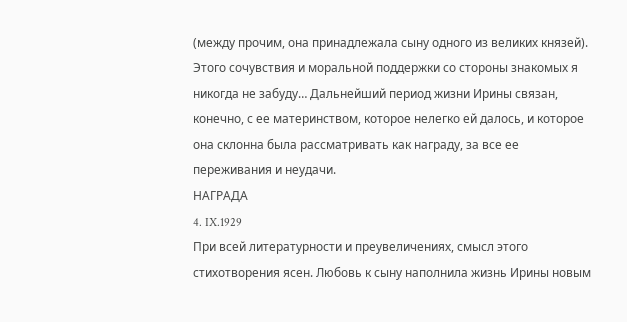(между прочим, она принадлежала сыну одного из великих князей). Этого сочувствия и моральной поддержки со стороны знакомых я никогда не забуду… Дальнейший период жизни Ирины связан, конечно, с ее материнством, которое нелегко ей далось, и которое она склонна была рассматривать как награду, за все ее переживания и неудачи.
НАГРАДА
4. IX.1929
При всей литературности и преувеличениях, смысл этого стихотворения ясен. Любовь к сыну наполнила жизнь Ирины новым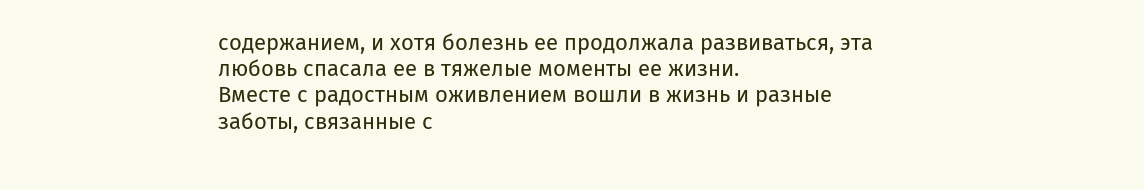содержанием, и хотя болезнь ее продолжала развиваться, эта любовь спасала ее в тяжелые моменты ее жизни.
Вместе с радостным оживлением вошли в жизнь и разные заботы, связанные с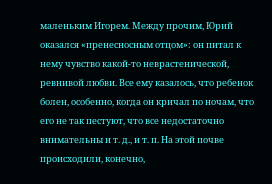маленьким Игорем. Между прочим, Юрий оказался «пренесносным отцом»: он питал к нему чувство какой-то неврастенической, ревнивой любви. Все ему казалось, что ребенок болен, особенно, когда он кричал по ночам, что его не так пестуют, что все недостаточно внимательны и т. д., и т. п. Нa этой почве происходили, конечно,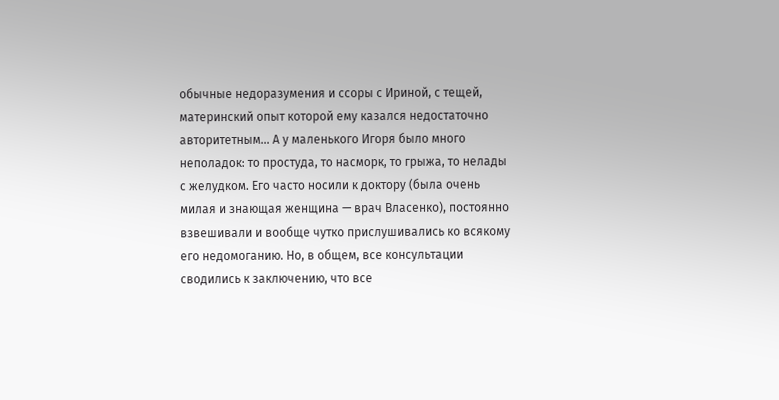обычные недоразумения и ссоры с Ириной, с тещей, материнский опыт которой ему казался недостаточно авторитетным… А у маленького Игоря было много неполадок: то простуда, то насморк, то грыжа, то нелады с желудком. Его часто носили к доктору (была очень милая и знающая женщина — врач Власенко), постоянно взвешивали и вообще чутко прислушивались ко всякому его недомоганию. Но, в общем, все консультации сводились к заключению, что все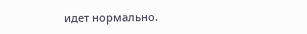идет нормально.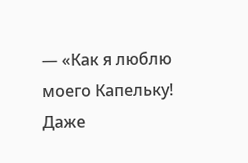— «Как я люблю моего Капельку! Даже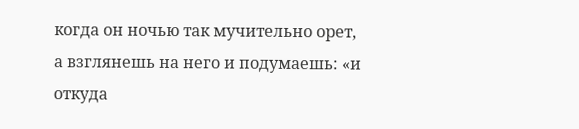когда он ночью так мучительно орет, а взглянешь на него и подумаешь: «и откуда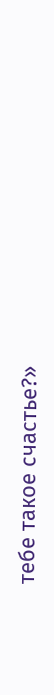тебе такое счастье?»